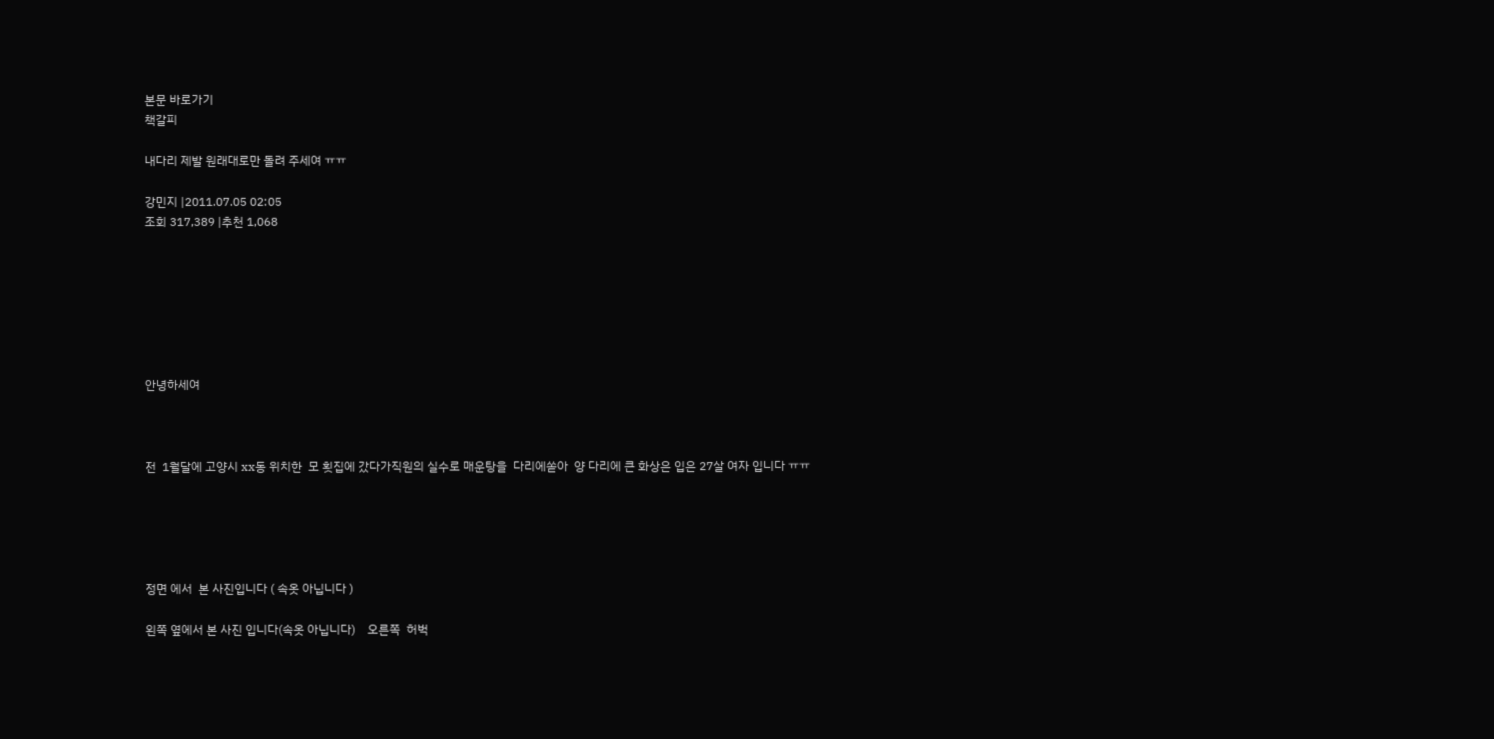본문 바로가기
책갈피

내다리 제발 원래대로만 돌려 주세여 ㅠㅠ

강민지 |2011.07.05 02:05
조회 317,389 |추천 1,068







안녕하세여



전  1월달에 고양시 xx동 위치한  모 횟집에 갔다가직원의 실수로 매운탕을  다리에쏟아  양 다리에 큰 화상은 입은 27살 여자 입니다 ㅠㅠ





정면 에서  본 사진입니다 ( 속옷 아닙니다 )

왼쪽 옆에서 본 사진 입니다(속옷 아닙니다)    오른쪽  허벅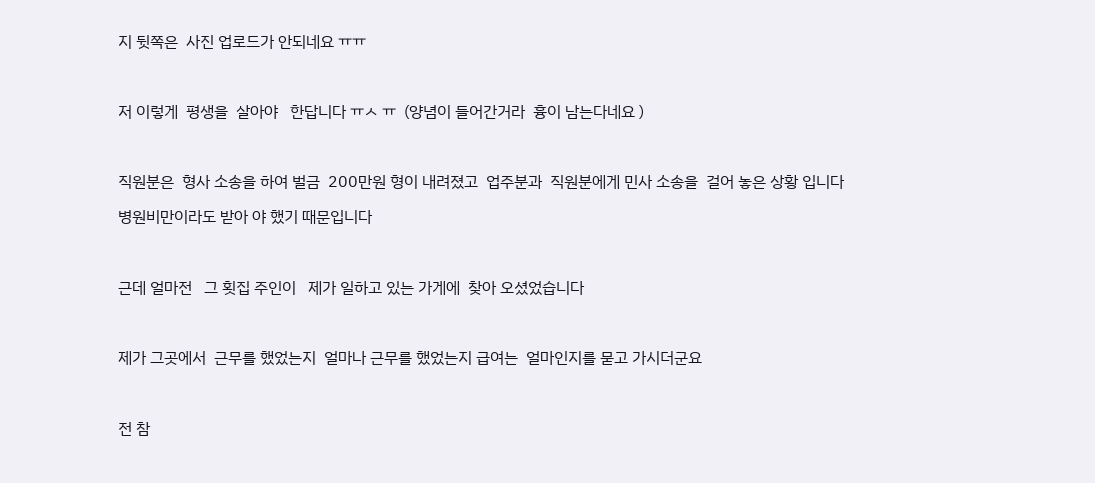지 뒷쪽은  사진 업로드가 안되네요 ㅠㅠ



저 이렇게  평생을  살아야   한답니다 ㅠㅅ ㅠ  (양념이 들어간거라  흉이 남는다네요 )



직원분은  형사 소송을 하여 벌금  200만원 형이 내려졌고  업주분과  직원분에게 민사 소송을  걸어 놓은 상황 입니다

병원비만이라도 받아 야 했기 때문입니다



근데 얼마전   그 횟집 주인이   제가 일하고 있는 가게에  찾아 오셨었습니다



제가 그곳에서  근무를 했었는지  얼마나 근무를 했었는지 급여는  얼마인지를 묻고 가시더군요



전 참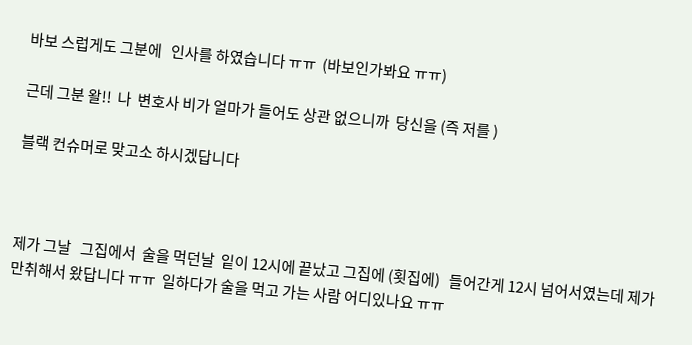바보 스럽게도 그분에   인사를 하였습니다 ㅠㅠ  (바보인가봐요 ㅠㅠ)

근데 그분 왈!!  나  변호사 비가 얼마가 들어도 상관 없으니까  당신을 (즉 저를 )

블랙 컨슈머로 맞고소 하시겠답니다



제가 그날   그집에서  술을 먹던날  잍이 12시에 끝났고 그집에 (횟집에)   들어간게 12시 넘어서였는데 제가 만취해서 왔답니다 ㅠㅠ  일하다가 술을 먹고 가는 사람 어디있나요 ㅠㅠ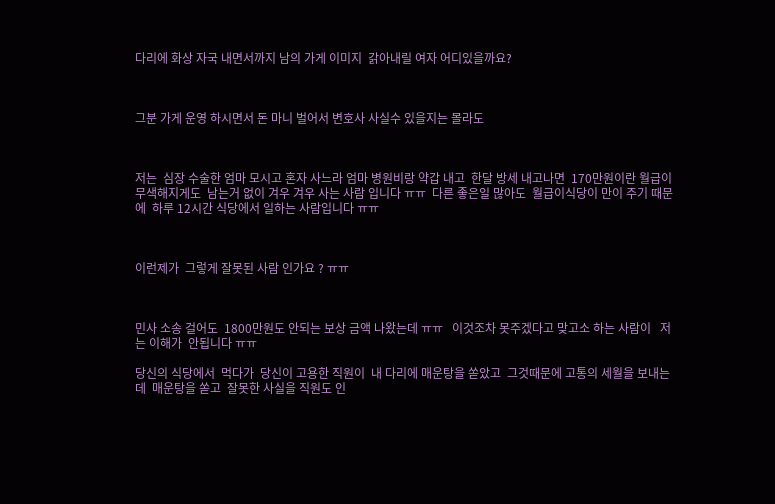다리에 화상 자국 내면서까지 남의 가게 이미지  갉아내릴 여자 어디있을까요?



그분 가게 운영 하시면서 돈 마니 벌어서 변호사 사실수 있을지는 몰라도



저는  심장 수술한 엄마 모시고 혼자 사느라 엄마 병원비랑 약갑 내고  한달 방세 내고나면  170만원이란 월급이 무색해지게도  남는거 없이 겨우 겨우 사는 사람 입니다 ㅠㅠ  다른 좋은일 많아도  월급이식당이 만이 주기 때문에  하루 12시간 식당에서 일하는 사람입니다 ㅠㅠ



이런제가  그렇게 잘못된 사람 인가요 ? ㅠㅠ



민사 소송 걸어도  1800만원도 안되는 보상 금액 나왔는데 ㅠㅠ   이것조차 못주겠다고 맞고소 하는 사람이   저는 이해가  안됩니다 ㅠㅠ

당신의 식당에서  먹다가  당신이 고용한 직원이  내 다리에 매운탕을 쏟았고  그것때문에 고통의 세월을 보내는데  매운탕을 쏟고  잘못한 사실을 직원도 인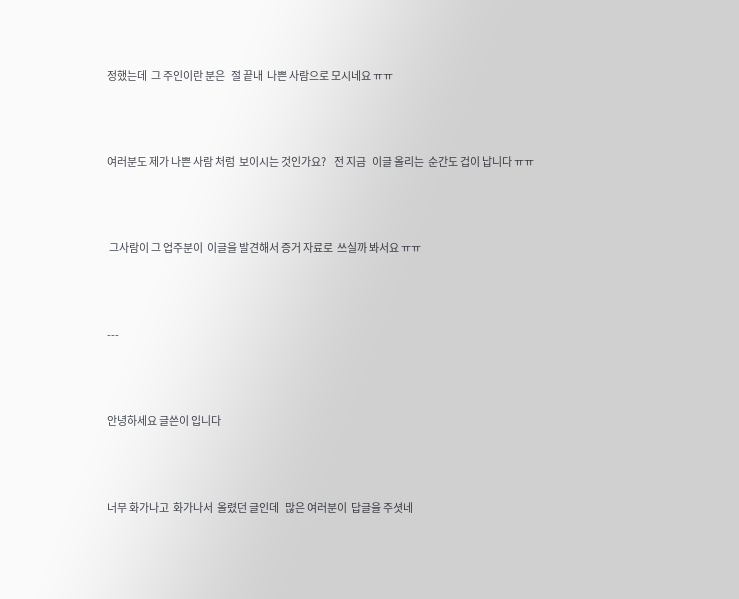정했는데  그 주인이란 분은   절 끝내  나쁜 사람으로 모시네요 ㅠㅠ



여러분도 제가 나쁜 사람 처럼  보이시는 것인가요?    전 지금   이글 올리는  순간도 겁이 납니다 ㅠㅠ



 그사람이 그 업주분이  이글을 발견해서 증거 자료로  쓰실까 봐서요 ㅠㅠ



---



안녕하세요 글쓴이 입니다



너무 화가나고  화가나서  올렸던 글인데   많은 여러분이  답글을 주셧네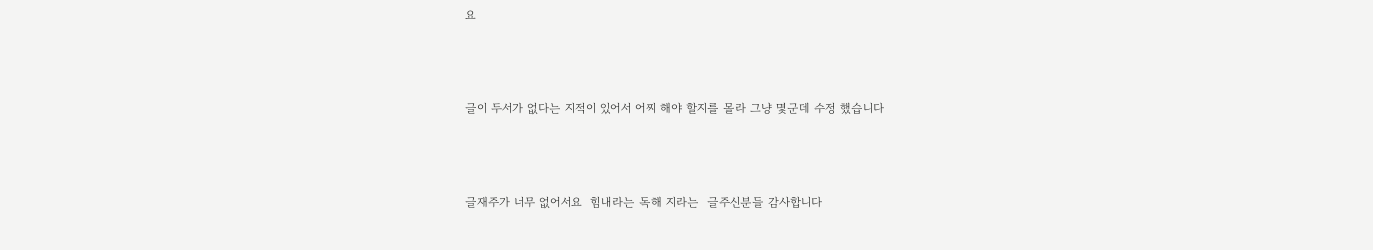요



글이 두서가 없다는 지적이 있어서 어찌 해야 할지를 몰라 그냥 몇군데 수정 했습니다



글재주가 너무 없어서요  힘내라는 독해 지라는  글주신분들 감사합니다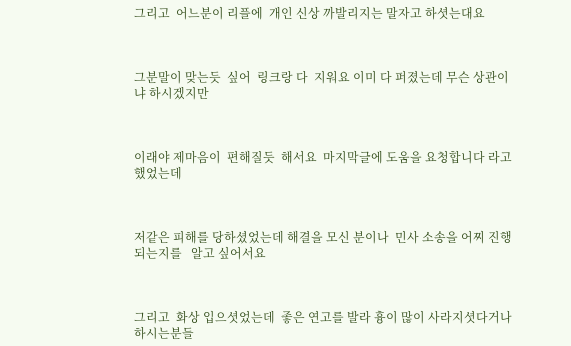그리고  어느분이 리플에  개인 신상 까발리지는 말자고 하셧는대요



그분말이 맞는듯  싶어  링크랑 다  지워요 이미 다 퍼졌는데 무슨 상관이냐 하시겠지만



이래야 제마음이  편해질듯  해서요  마지막글에 도움을 요청합니다 라고했었는데



저같은 피해를 당하셨었는데 해결을 모신 분이나  민사 소송을 어찌 진행 되는지를   알고 싶어서요



그리고  화상 입으셧었는데  좋은 연고를 발라 흉이 많이 사라지셧다거나 하시는분들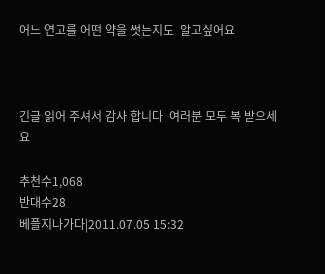어느 연고를 어떤 약을 썻는지도  알고싶어요



긴글 읽어 주셔서 감사 합니다  여러분 모두 복 받으세요

추천수1,068
반대수28
베플지나가다|2011.07.05 15:32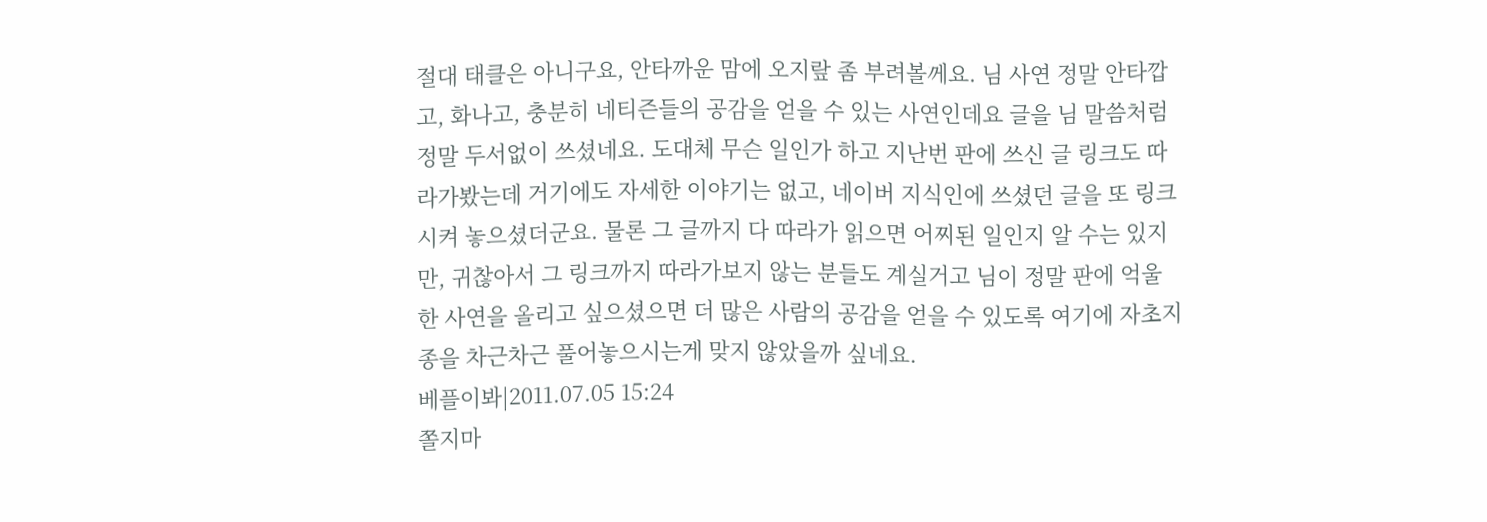절대 태클은 아니구요, 안타까운 맘에 오지랖 좀 부려볼께요. 님 사연 정말 안타깝고, 화나고, 충분히 네티즌들의 공감을 얻을 수 있는 사연인데요 글을 님 말씀처럼 정말 두서없이 쓰셨네요. 도대체 무슨 일인가 하고 지난번 판에 쓰신 글 링크도 따라가봤는데 거기에도 자세한 이야기는 없고, 네이버 지식인에 쓰셨던 글을 또 링크시켜 놓으셨더군요. 물론 그 글까지 다 따라가 읽으면 어찌된 일인지 알 수는 있지만, 귀찮아서 그 링크까지 따라가보지 않는 분들도 계실거고 님이 정말 판에 억울한 사연을 올리고 싶으셨으면 더 많은 사람의 공감을 얻을 수 있도록 여기에 자초지종을 차근차근 풀어놓으시는게 맞지 않았을까 싶네요.
베플이봐|2011.07.05 15:24
쫄지마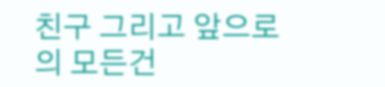친구 그리고 앞으로의 모든건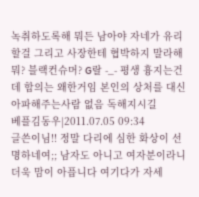녹취하도록해 뭐든 남아야 자네가 유리할걸 그리고 사장한테 협박하지 말라해 뭐? 블랙컨슈머? G랄 -_- 평생 흉지는건데 합의는 왜한거임 본인의 상처를 대신 아파해주는사람 없음 독해지시길
베플김동우|2011.07.05 09:34
글쓴이님!! 정말 다리에 심한 화상이 선명하네여;; 남자도 아니고 여자분이라니 더욱 맘이 아픕니다 여기다가 자세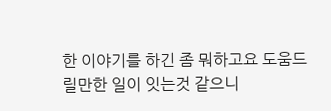한 이야기를 하긴 좀 뭐하고요 도움드릴만한 일이 잇는것 같으니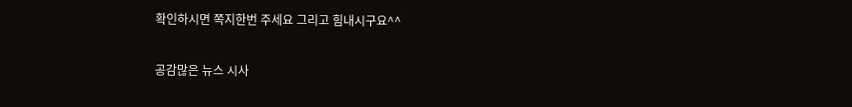확인하시면 쪽지한번 주세요 그리고 힘내시구요^^

공감많은 뉴스 시사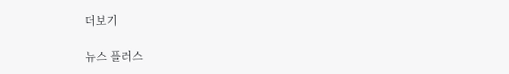더보기

뉴스 플러스